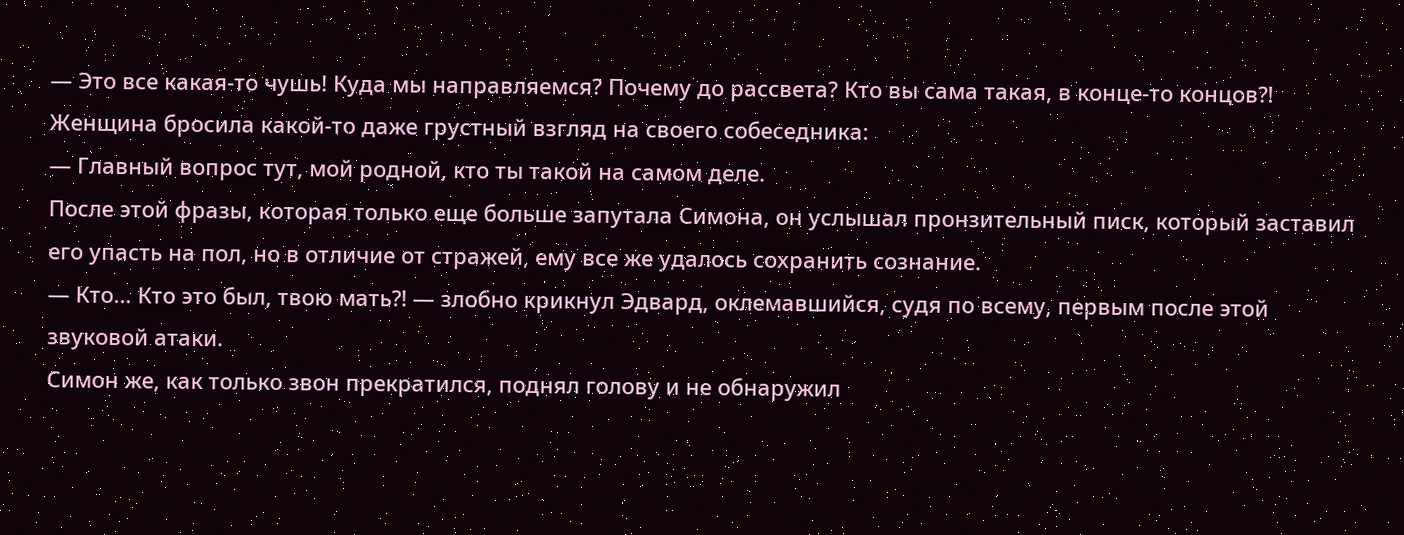— Это все какая-то чушь! Куда мы направляемся? Почему до рассвета? Кто вы сама такая, в конце-то концов⁈
Женщина бросила какой-то даже грустный взгляд на своего собеседника:
— Главный вопрос тут, мой родной, кто ты такой на самом деле.
После этой фразы, которая только еще больше запутала Симона, он услышал пронзительный писк, который заставил его упасть на пол, но в отличие от стражей, ему все же удалось сохранить сознание.
— Кто… Кто это был, твою мать⁈ — злобно крикнул Эдвард, оклемавшийся, судя по всему, первым после этой звуковой атаки.
Симон же, как только звон прекратился, поднял голову и не обнаружил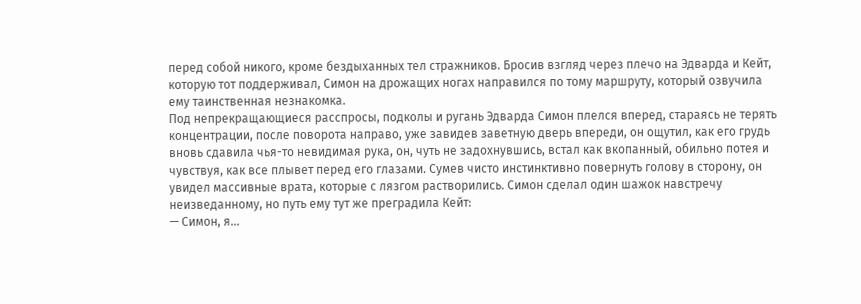перед собой никого, кроме бездыханных тел стражников. Бросив взгляд через плечо на Эдварда и Кейт, которую тот поддерживал, Симон на дрожащих ногах направился по тому маршруту, который озвучила ему таинственная незнакомка.
Под непрекращающиеся расспросы, подколы и ругань Эдварда Симон плелся вперед, стараясь не терять концентрации, после поворота направо, уже завидев заветную дверь впереди, он ощутил, как его грудь вновь сдавила чья-то невидимая рука, он, чуть не задохнувшись, встал как вкопанный, обильно потея и чувствуя, как все плывет перед его глазами. Сумев чисто инстинктивно повернуть голову в сторону, он увидел массивные врата, которые с лязгом растворились. Симон сделал один шажок навстречу неизведанному, но путь ему тут же преградила Кейт:
— Симон, я…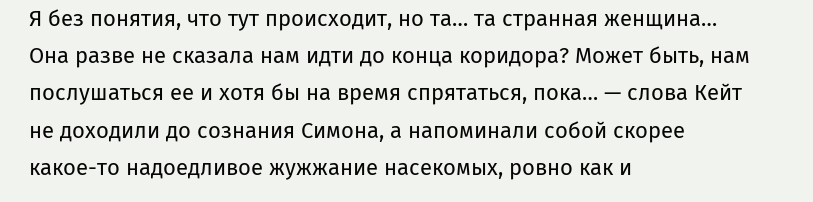Я без понятия, что тут происходит, но та… та странная женщина… Она разве не сказала нам идти до конца коридора? Может быть, нам послушаться ее и хотя бы на время спрятаться, пока… — слова Кейт не доходили до сознания Симона, а напоминали собой скорее какое-то надоедливое жужжание насекомых, ровно как и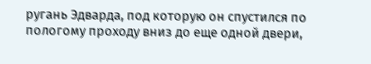ругань Эдварда, под которую он спустился по пологому проходу вниз до еще одной двери,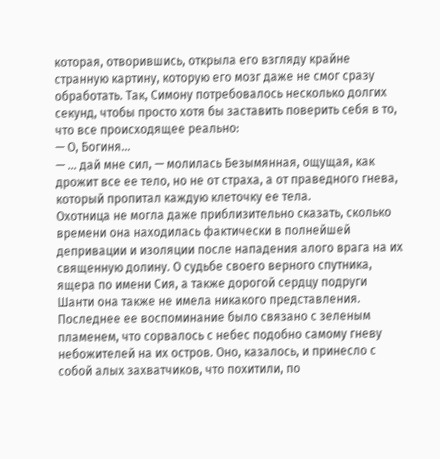которая, отворившись, открыла его взгляду крайне странную картину, которую его мозг даже не смог сразу обработать. Так, Симону потребовалось несколько долгих секунд, чтобы просто хотя бы заставить поверить себя в то, что все происходящее реально:
— О, Богиня…
— … дай мне сил, — молилась Безымянная, ощущая, как дрожит все ее тело, но не от страха, а от праведного гнева, который пропитал каждую клеточку ее тела.
Охотница не могла даже приблизительно сказать, сколько времени она находилась фактически в полнейшей депривации и изоляции после нападения алого врага на их священную долину. О судьбе своего верного спутника, ящера по имени Сия, а также дорогой сердцу подруги Шанти она также не имела никакого представления. Последнее ее воспоминание было связано с зеленым пламенем, что сорвалось с небес подобно самому гневу небожителей на их остров. Оно, казалось, и принесло с собой алых захватчиков, что похитили, по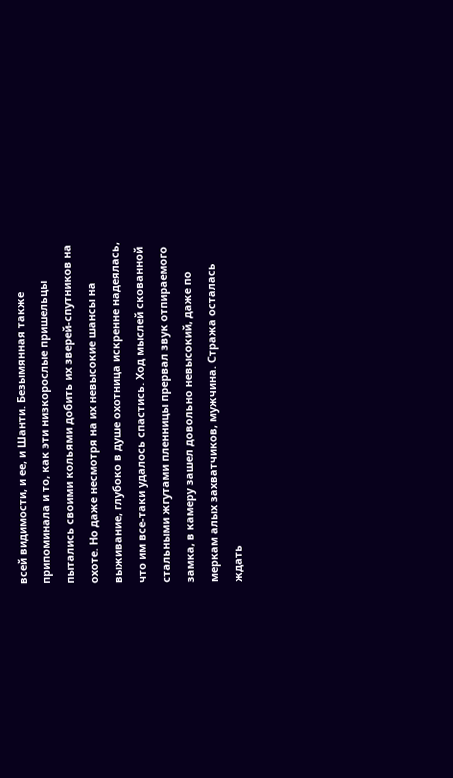всей видимости, и ее, и Шанти. Безымянная также припоминала и то, как эти низкорослые пришельцы пытались своими кольями добить их зверей-спутников на охоте. Но даже несмотря на их невысокие шансы на выживание, глубоко в душе охотница искренне надеялась, что им все-таки удалось спастись. Ход мыслей скованной стальными жгутами пленницы прервал звук отпираемого замка, в камеру зашел довольно невысокий, даже по меркам алых захватчиков, мужчина. Стража осталась ждать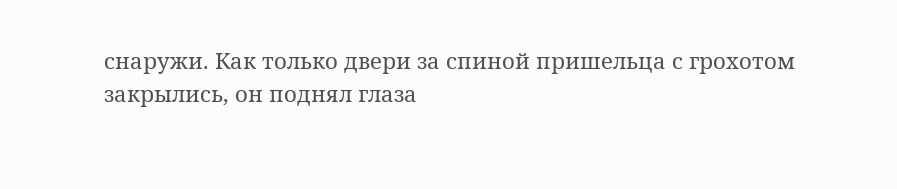снаружи. Как только двери за спиной пришельца с грохотом закрылись, он поднял глаза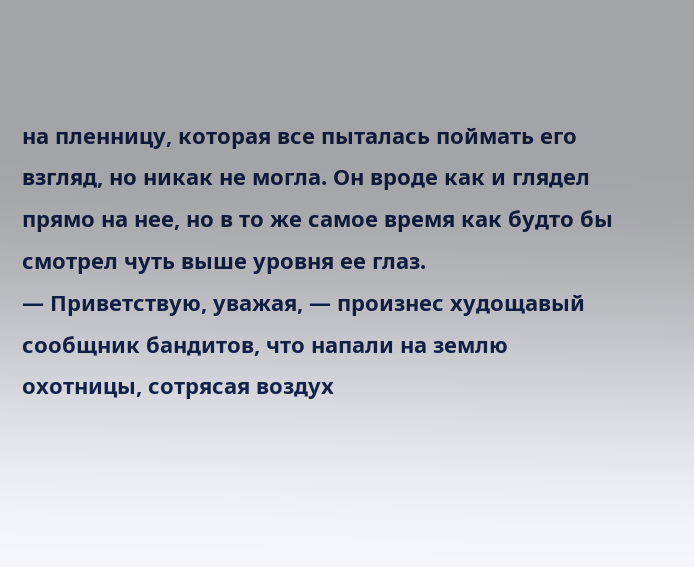на пленницу, которая все пыталась поймать его взгляд, но никак не могла. Он вроде как и глядел прямо на нее, но в то же самое время как будто бы смотрел чуть выше уровня ее глаз.
— Приветствую, уважая, — произнес худощавый сообщник бандитов, что напали на землю охотницы, сотрясая воздух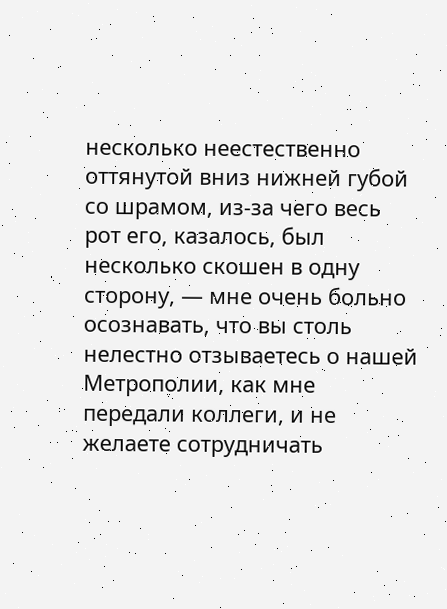несколько неестественно оттянутой вниз нижней губой со шрамом, из-за чего весь рот его, казалось, был несколько скошен в одну сторону, — мне очень больно осознавать, что вы столь нелестно отзываетесь о нашей Метрополии, как мне передали коллеги, и не желаете сотрудничать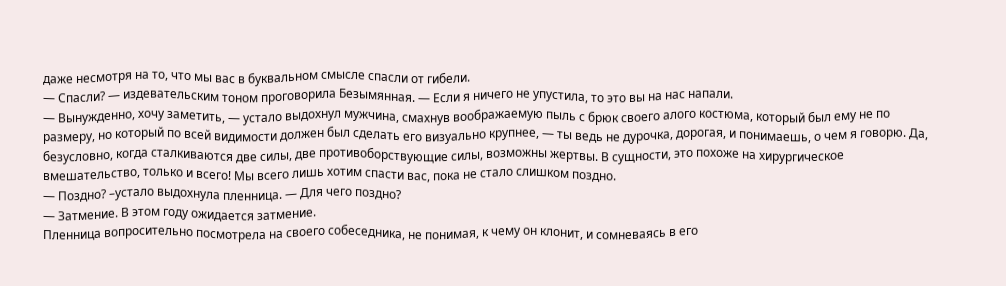даже несмотря на то, что мы вас в буквальном смысле спасли от гибели.
— Спасли? — издевательским тоном проговорила Безымянная. — Если я ничего не упустила, то это вы на нас напали.
— Вынужденно, хочу заметить, — устало выдохнул мужчина, смахнув воображаемую пыль с брюк своего алого костюма, который был ему не по размеру, но который по всей видимости должен был сделать его визуально крупнее, — ты ведь не дурочка, дорогая, и понимаешь, о чем я говорю. Да, безусловно, когда сталкиваются две силы, две противоборствующие силы, возможны жертвы. В сущности, это похоже на хирургическое вмешательство, только и всего! Мы всего лишь хотим спасти вас, пока не стало слишком поздно.
— Поздно? –устало выдохнула пленница. — Для чего поздно?
— Затмение. В этом году ожидается затмение.
Пленница вопросительно посмотрела на своего собеседника, не понимая, к чему он клонит, и сомневаясь в его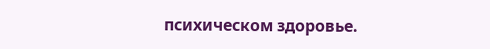психическом здоровье.